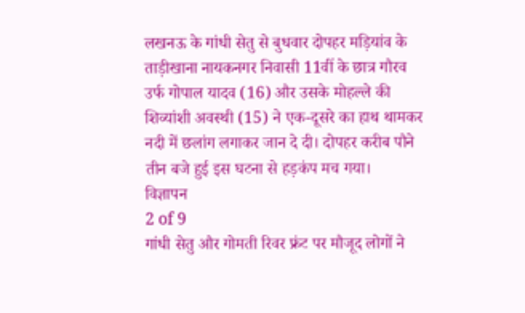लखनऊ के गांधी सेतु से बुधवार दोपहर मड़ियांव के ताड़ीखाना नायकनगर निवासी 11वीं के छात्र गौरव उर्फ गोपाल यादव (16) और उसके मोहल्ले की शिव्यांशी अवस्थी (15) ने एक-दूसरे का हाथ थामकर नदी में छलांग लगाकर जान दे दी। दोपहर करीब पौने तीन बजे हुई इस घटना से हड़कंप मच गया।
विज्ञापन
2 of 9
गांधी सेतु और गोमती रिवर फ्रंट पर मौजूद लोगों ने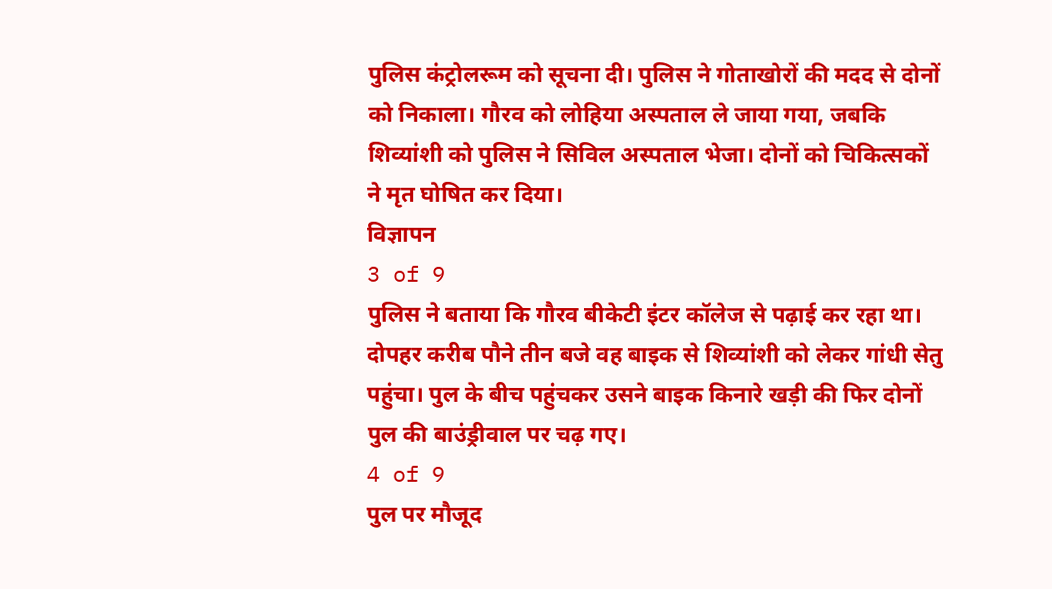पुलिस कंट्रोलरूम को सूचना दी। पुलिस ने गोताखोरों की मदद से दोनों को निकाला। गौरव को लोहिया अस्पताल ले जाया गया, जबकि शिव्यांशी को पुलिस ने सिविल अस्पताल भेजा। दोनों को चिकित्सकों ने मृत घोषित कर दिया।
विज्ञापन
3 of 9
पुलिस ने बताया कि गौरव बीकेटी इंटर कॉलेज से पढ़ाई कर रहा था। दोपहर करीब पौने तीन बजे वह बाइक से शिव्यांशी को लेकर गांधी सेतु पहुंचा। पुल के बीच पहुंचकर उसने बाइक किनारे खड़ी की फिर दोनों पुल की बाउंड्रीवाल पर चढ़ गए।
4 of 9
पुल पर मौजूद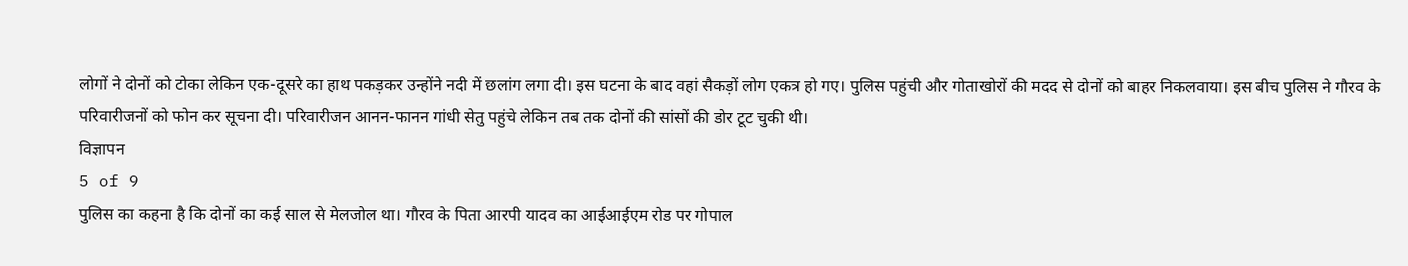लोगों ने दोनों को टोका लेकिन एक-दूसरे का हाथ पकड़कर उन्होंने नदी में छलांग लगा दी। इस घटना के बाद वहां सैकड़ों लोग एकत्र हो गए। पुलिस पहुंची और गोताखोरों की मदद से दोनों को बाहर निकलवाया। इस बीच पुलिस ने गौरव के परिवारीजनों को फोन कर सूचना दी। परिवारीजन आनन-फानन गांधी सेतु पहुंचे लेकिन तब तक दोनों की सांसों की डोर टूट चुकी थी।
विज्ञापन
5 of 9
पुलिस का कहना है कि दोनों का कई साल से मेलजोल था। गौरव के पिता आरपी यादव का आईआईएम रोड पर गोपाल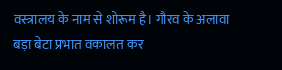वस्त्रालय के नाम से शोरूम है। गौरव के अलावा बड़ा बेटा प्रभात वकालत कर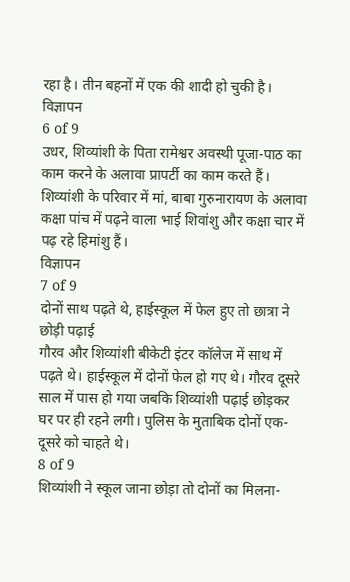रहा है। तीन बहनों में एक की शादी हो चुकी है।
विज्ञापन
6 of 9
उधर, शिव्यांशी के पिता रामेश्वर अवस्थी पूजा-पाठ का काम करने के अलावा प्रापर्टी का काम करते हैं। शिव्यांशी के परिवार में मां, बाबा गुरुनारायण के अलावा कक्षा पांच में पढ़ने वाला भाई शिवांशु और कक्षा चार में पढ़ रहे हिमांशु हैं।
विज्ञापन
7 of 9
दोनों साथ पढ़ते थे, हाईस्कूल में फेल हुए तो छात्रा ने छोड़ी पढ़ाई
गौरव और शिव्यांशी बीकेटी इंटर कॉलेज में साथ में पढ़ते थे। हाईस्कूल में दोनों फेल हो गए थे। गौरव दूसरे साल में पास हो गया जबकि शिव्यांशी पढ़ाई छोड़कर घर पर ही रहने लगी। पुलिस के मुताबिक दोनों एक-दूसरे को चाहते थे।
8 of 9
शिव्यांशी ने स्कूल जाना छोड़ा तो दोनों का मिलना-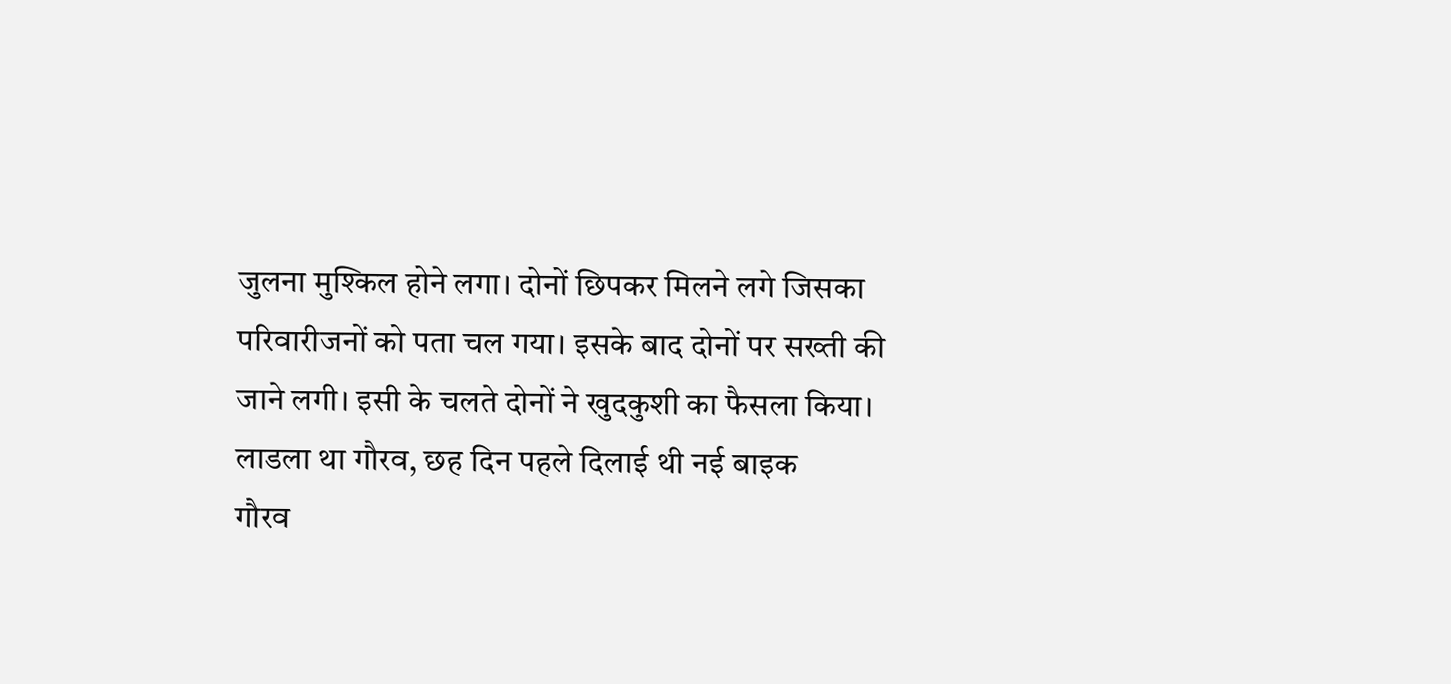जुलना मुश्किल होने लगा। दोनों छिपकर मिलने लगे जिसका परिवारीजनों को पता चल गया। इसके बाद दोनों पर सख्ती की जाने लगी। इसी के चलते दोनों ने खुदकुशी का फैसला किया।
लाडला था गौरव, छह दिन पहले दिलाई थी नई बाइक
गौरव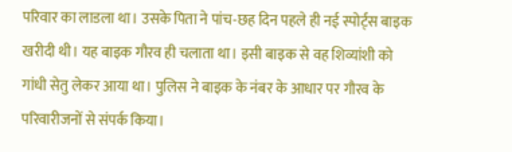परिवार का लाडला था। उसके पिता ने पांच-छह दिन पहले ही नई स्पोर्ट्स बाइक खरीदी थी। यह बाइक गौरव ही चलाता था। इसी बाइक से वह शिव्यांशी को गांधी सेतु लेकर आया था। पुलिस ने बाइक के नंबर के आधार पर गौरव के परिवारीजनों से संपर्क किया।